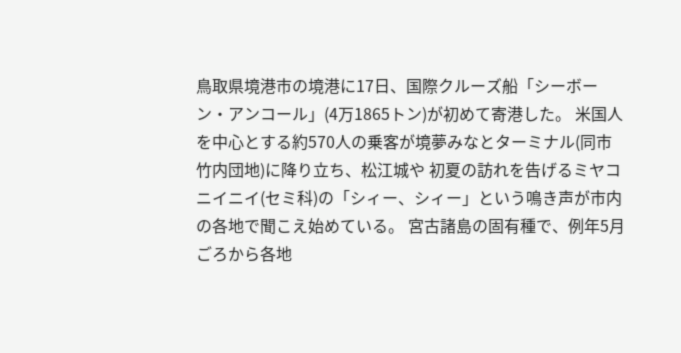鳥取県境港市の境港に17日、国際クルーズ船「シーボーン・アンコール」(4万1865トン)が初めて寄港した。 米国人を中心とする約570人の乗客が境夢みなとターミナル(同市竹内団地)に降り立ち、松江城や 初夏の訪れを告げるミヤコニイニイ(セミ科)の「シィー、シィー」という鳴き声が市内の各地で聞こえ始めている。 宮古諸島の固有種で、例年5月ごろから各地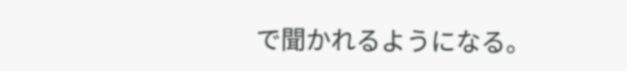で聞かれるようになる。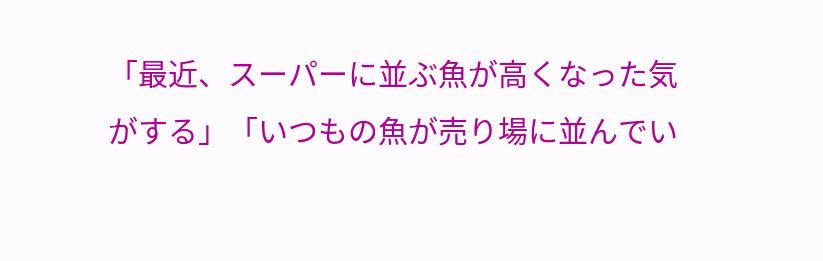「最近、スーパーに並ぶ魚が高くなった気がする」「いつもの魚が売り場に並んでい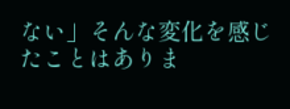ない」そんな変化を感じたことはありま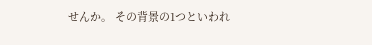せんか。 その背景の1つといわれ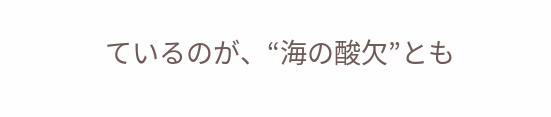ているのが、“海の酸欠”とも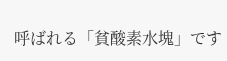呼ばれる「貧酸素水塊」です